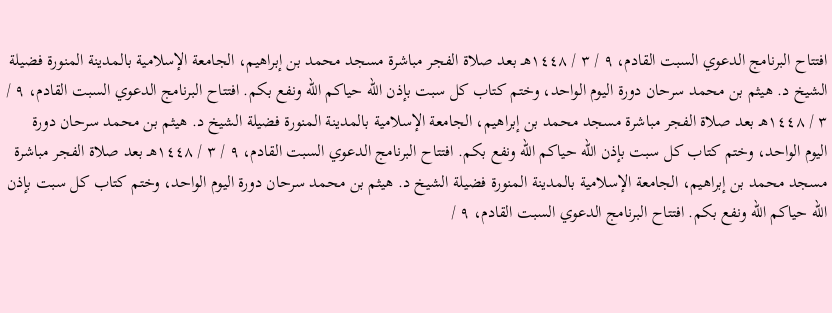افتتاح البرنامج الدعوي السبت القادم، ٩ / ٣ / ١٤٤٨هـ بعد صلاة الفجر مباشرة مسجد محمد بن إبراهيم، الجامعة الإسلامية بالمدينة المنورة فضيلة الشيخ د. هيثم بن محمد سرحان دورة اليوم الواحد، وختم كتاب كل سبت بإذن الله حياكم الله ونفع بكم. افتتاح البرنامج الدعوي السبت القادم، ٩ / ٣ / ١٤٤٨هـ بعد صلاة الفجر مباشرة مسجد محمد بن إبراهيم، الجامعة الإسلامية بالمدينة المنورة فضيلة الشيخ د. هيثم بن محمد سرحان دورة اليوم الواحد، وختم كتاب كل سبت بإذن الله حياكم الله ونفع بكم. افتتاح البرنامج الدعوي السبت القادم، ٩ / ٣ / ١٤٤٨هـ بعد صلاة الفجر مباشرة مسجد محمد بن إبراهيم، الجامعة الإسلامية بالمدينة المنورة فضيلة الشيخ د. هيثم بن محمد سرحان دورة اليوم الواحد، وختم كتاب كل سبت بإذن الله حياكم الله ونفع بكم. افتتاح البرنامج الدعوي السبت القادم، ٩ /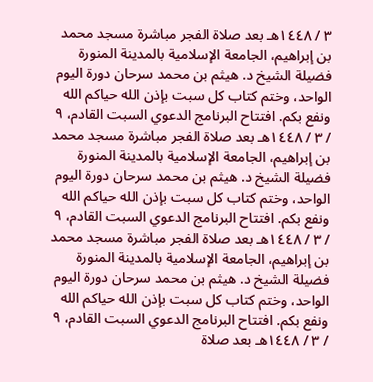٣ / ١٤٤٨هـ بعد صلاة الفجر مباشرة مسجد محمد بن إبراهيم، الجامعة الإسلامية بالمدينة المنورة فضيلة الشيخ د. هيثم بن محمد سرحان دورة اليوم الواحد، وختم كتاب كل سبت بإذن الله حياكم الله ونفع بكم. افتتاح البرنامج الدعوي السبت القادم، ٩ / ٣ / ١٤٤٨هـ بعد صلاة الفجر مباشرة مسجد محمد بن إبراهيم، الجامعة الإسلامية بالمدينة المنورة فضيلة الشيخ د. هيثم بن محمد سرحان دورة اليوم الواحد، وختم كتاب كل سبت بإذن الله حياكم الله ونفع بكم. افتتاح البرنامج الدعوي السبت القادم، ٩ / ٣ / ١٤٤٨هـ بعد صلاة الفجر مباشرة مسجد محمد بن إبراهيم، الجامعة الإسلامية بالمدينة المنورة فضيلة الشيخ د. هيثم بن محمد سرحان دورة اليوم الواحد، وختم كتاب كل سبت بإذن الله حياكم الله ونفع بكم. افتتاح البرنامج الدعوي السبت القادم، ٩ / ٣ / ١٤٤٨هـ بعد صلاة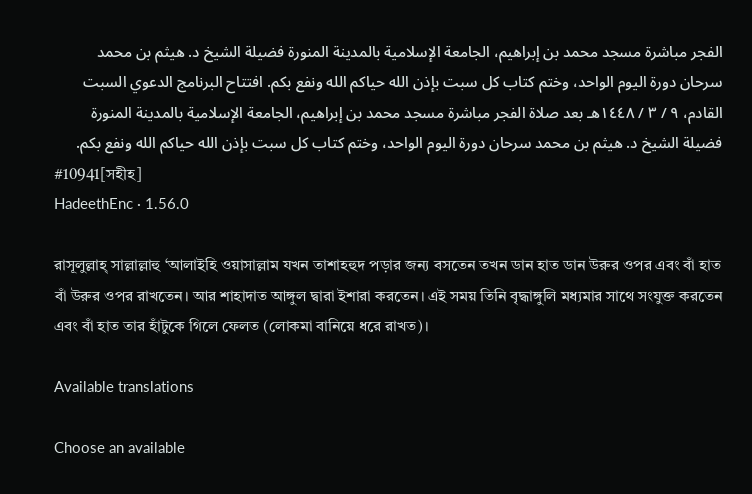الفجر مباشرة مسجد محمد بن إبراهيم، الجامعة الإسلامية بالمدينة المنورة فضيلة الشيخ د. هيثم بن محمد سرحان دورة اليوم الواحد، وختم كتاب كل سبت بإذن الله حياكم الله ونفع بكم. افتتاح البرنامج الدعوي السبت القادم، ٩ / ٣ / ١٤٤٨هـ بعد صلاة الفجر مباشرة مسجد محمد بن إبراهيم، الجامعة الإسلامية بالمدينة المنورة فضيلة الشيخ د. هيثم بن محمد سرحان دورة اليوم الواحد، وختم كتاب كل سبت بإذن الله حياكم الله ونفع بكم.
#10941[সহীহ]
HadeethEnc · 1.56.0

রাসূলুল্লাহ্ সাল্লাল্লাহু ‘আলাইহি ওয়াসাল্লাম যখন তাশাহহুদ পড়ার জন্য বসতেন তখন ডান হাত ডান উরুর ওপর এবং বাঁ হাত বাঁ উরুর ওপর রাখতেন। আর শাহাদাত আঙ্গুল দ্বারা ইশারা করতেন। এই সময় তিনি বৃদ্ধাঙ্গুলি মধ্যমার সাথে সংযুক্ত করতেন এবং বাঁ হাত তার হাঁটুকে গিলে ফেলত (লোকমা বানিয়ে ধরে রাখত)।

Available translations

Choose an available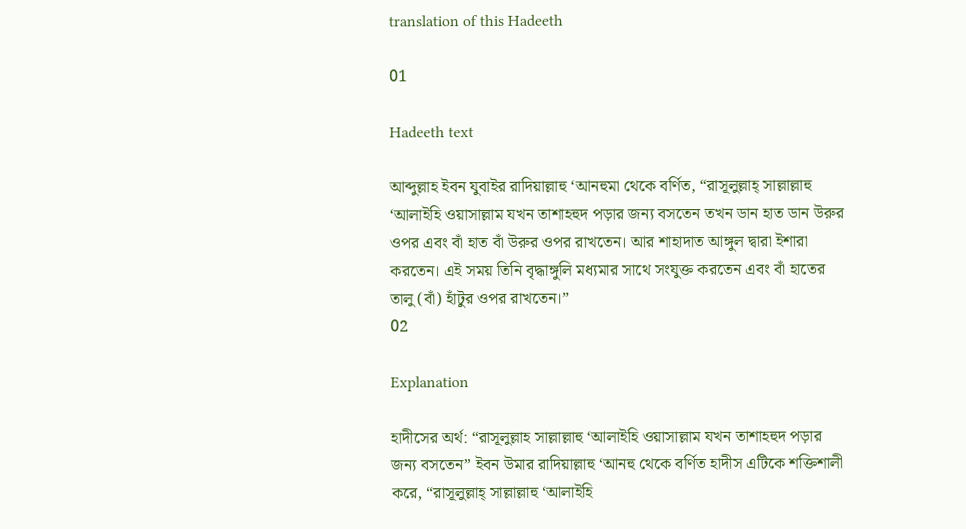translation of this Hadeeth

01

Hadeeth text

আব্দুল্লাহ ইবন যুবাইর রাদিয়াল্লাহু ‘আনহুমা থেকে বর্ণিত, “রাসূলুল্লাহ্ সাল্লাল্লাহু ‘আলাইহি ওয়াসাল্লাম যখন তাশাহহুদ পড়ার জন্য বসতেন তখন ডান হাত ডান উরুর ওপর এবং বাঁ হাত বাঁ উরুর ওপর রাখতেন। আর শাহাদাত আঙ্গুল দ্বারা ইশারা করতেন। এই সময় তিনি বৃদ্ধাঙ্গুলি মধ্যমার সাথে সংযুক্ত করতেন এবং বাঁ হাতের তালু (বাঁ) হাঁটুর ওপর রাখতেন।”
02

Explanation

হাদীসের অর্থ: “রাসূলুল্লাহ সাল্লাল্লাহু ‘আলাইহি ওয়াসাল্লাম যখন তাশাহহুদ পড়ার জন্য বসতেন” ইবন উমার রাদিয়াল্লাহু ‘আনহু থেকে বর্ণিত হাদীস এটিকে শক্তিশালী করে, “রাসূলুল্লাহ্ সাল্লাল্লাহু ‘আলাইহি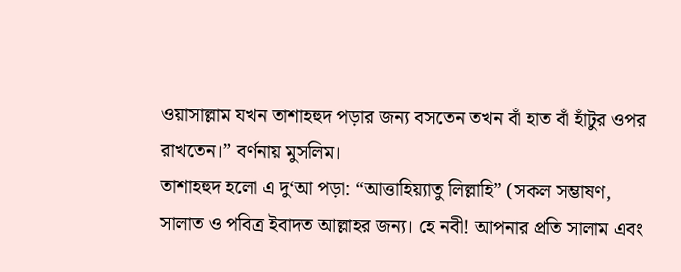ওয়াসাল্লাম যখন তাশাহহুদ পড়ার জন্য বসতেন তখন বাঁ হাত বাঁ হাঁটুর ওপর রাখতেন।” বর্ণনায় মুসলিম।
তাশাহহুদ হলো এ দু‘আ পড়া: “আত্তাহিয়্যাতু লিল্লাহি” (সকল সম্ভাষণ, সালাত ও পবিত্র ইবাদত আল্লাহর জন্য। হে নবী! আপনার প্রতি সালাম এবং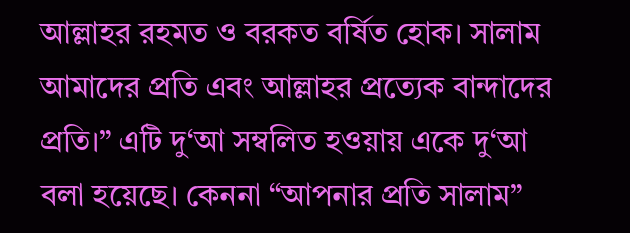আল্লাহর রহমত ও বরকত বর্ষিত হোক। সালাম আমাদের প্রতি এবং আল্লাহর প্রত্যেক বান্দাদের প্রতি।” এটি দু‘আ সম্বলিত হওয়ায় একে দু‘আ বলা হয়েছে। কেননা “আপনার প্রতি সালাম”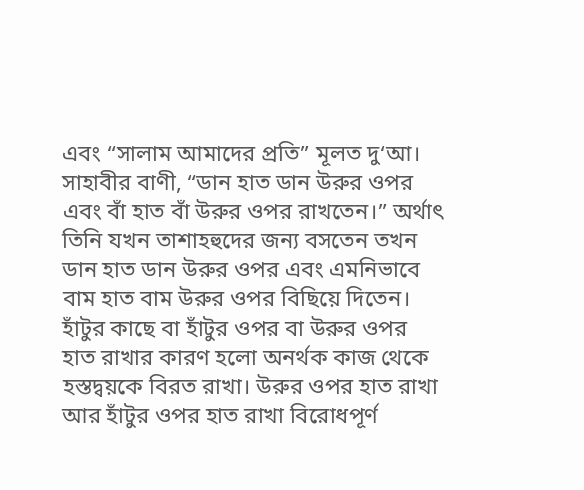এবং “সালাম আমাদের প্রতি” মূলত দু‘আ।
সাহাবীর বাণী, “ডান হাত ডান উরুর ওপর এবং বাঁ হাত বাঁ উরুর ওপর রাখতেন।” অর্থাৎ তিনি যখন তাশাহহুদের জন্য বসতেন তখন ডান হাত ডান উরুর ওপর এবং এমনিভাবে বাম হাত বাম উরুর ওপর বিছিয়ে দিতেন। হাঁটুর কাছে বা হাঁটুর ওপর বা উরুর ওপর হাত রাখার কারণ হলো অনর্থক কাজ থেকে হস্তদ্বয়কে বিরত রাখা। উরুর ওপর হাত রাখা আর হাঁটুর ওপর হাত রাখা বিরোধপূর্ণ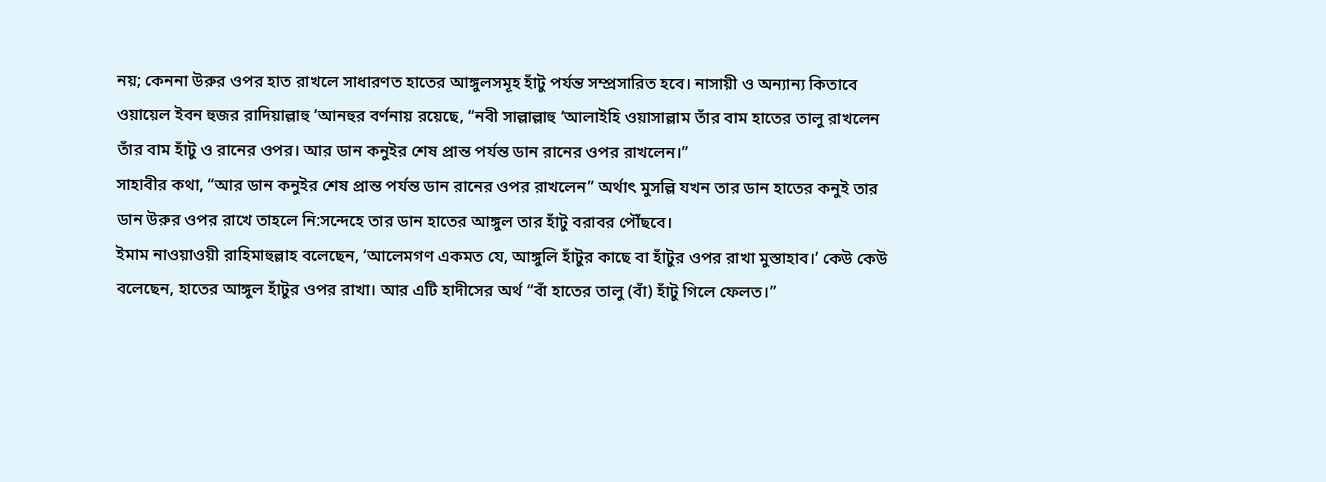নয়; কেননা উরুর ওপর হাত রাখলে সাধারণত হাতের আঙ্গুলসমূহ হাঁটু পর্যন্ত সম্প্রসারিত হবে। নাসায়ী ও অন্যান্য কিতাবে ওয়ায়েল ইবন হুজর রাদিয়াল্লাহু ‘আনহুর বর্ণনায় রয়েছে, “নবী সাল্লাল্লাহু ‘আলাইহি ওয়াসাল্লাম তাঁর বাম হাতের তালু রাখলেন তাঁর বাম হাঁটু ও রানের ওপর। আর ডান কনুইর শেষ প্রান্ত পর্যন্ত ডান রানের ওপর রাখলেন।”
সাহাবীর কথা, “আর ডান কনুইর শেষ প্রান্ত পর্যন্ত ডান রানের ওপর রাখলেন” অর্থাৎ মুসল্লি যখন তার ডান হাতের কনুই তার ডান উরুর ওপর রাখে তাহলে নি:সন্দেহে তার ডান হাতের আঙ্গুল তার হাঁটু বরাবর পৌঁছবে।
ইমাম নাওয়াওয়ী রাহিমাহুল্লাহ বলেছেন, ‘আলেমগণ একমত যে, আঙ্গুলি হাঁটুর কাছে বা হাঁটুর ওপর রাখা মুস্তাহাব।’ কেউ কেউ বলেছেন, হাতের আঙ্গুল হাঁটুর ওপর রাখা। আর এটি হাদীসের অর্থ “বাঁ হাতের তালু (বাঁ) হাঁটু গিলে ফেলত।”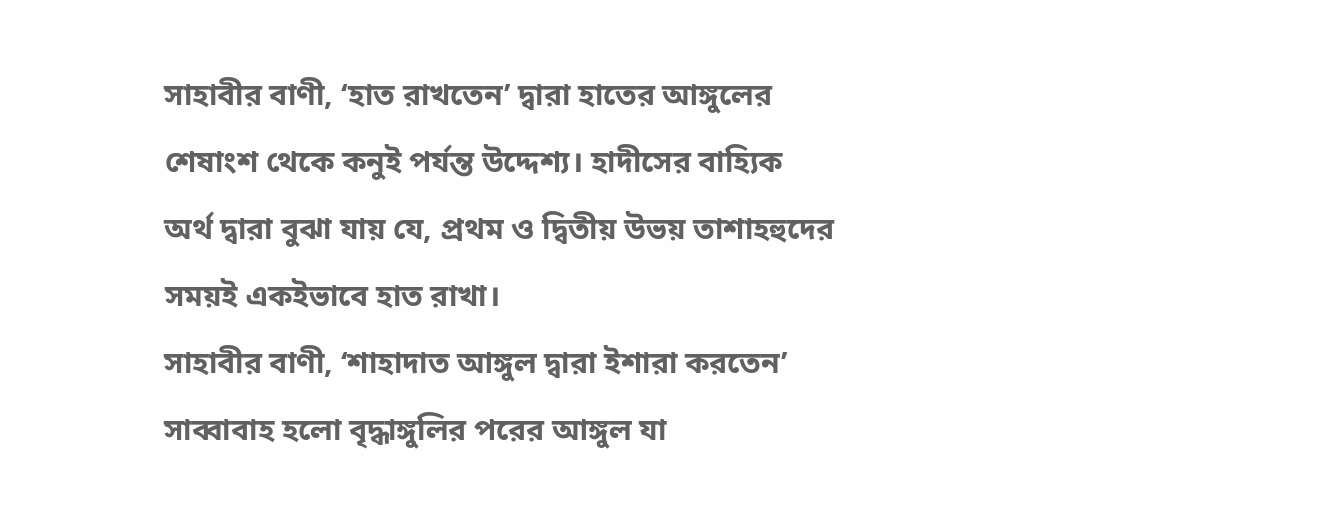সাহাবীর বাণী, ‘হাত রাখতেন’ দ্বারা হাতের আঙ্গুলের শেষাংশ থেকে কনুই পর্যন্ত উদ্দেশ্য। হাদীসের বাহ্যিক অর্থ দ্বারা বুঝা যায় যে, প্রথম ও দ্বিতীয় উভয় তাশাহহুদের সময়ই একইভাবে হাত রাখা।
সাহাবীর বাণী, ‘শাহাদাত আঙ্গুল দ্বারা ইশারা করতেন’ সাব্বাবাহ হলো বৃদ্ধাঙ্গুলির পরের আঙ্গুল যা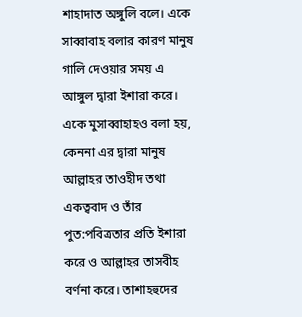শাহাদাত অঙ্গুলি বলে। একে সাব্বাবাহ বলার কারণ মানুষ গালি দেওয়ার সময় এ আঙ্গুল দ্বারা ইশারা করে। একে মুসাব্বাহাহও বলা হয়, কেননা এর দ্বারা মানুষ আল্লাহর তাওহীদ তথা একত্ববাদ ও তাঁর পুত:পবিত্রতার প্রতি ইশারা করে ও আল্লাহর তাসবীহ বর্ণনা করে। তাশাহহুদের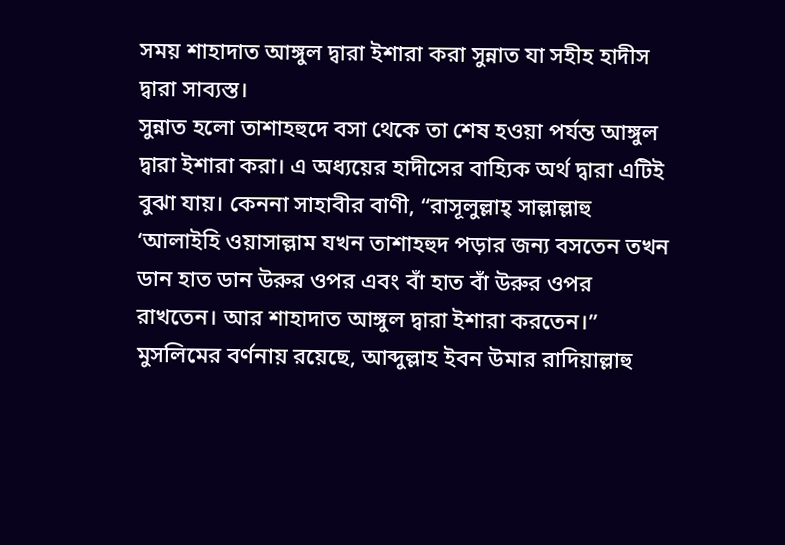সময় শাহাদাত আঙ্গুল দ্বারা ইশারা করা সুন্নাত যা সহীহ হাদীস দ্বারা সাব্যস্ত।
সুন্নাত হলো তাশাহহুদে বসা থেকে তা শেষ হওয়া পর্যন্ত আঙ্গুল দ্বারা ইশারা করা। এ অধ্যয়ের হাদীসের বাহ্যিক অর্থ দ্বারা এটিই বুঝা যায়। কেননা সাহাবীর বাণী, “রাসূলুল্লাহ্ সাল্লাল্লাহু ‘আলাইহি ওয়াসাল্লাম যখন তাশাহহুদ পড়ার জন্য বসতেন তখন ডান হাত ডান উরুর ওপর এবং বাঁ হাত বাঁ উরুর ওপর রাখতেন। আর শাহাদাত আঙ্গুল দ্বারা ইশারা করতেন।”
মুসলিমের বর্ণনায় রয়েছে, আব্দুল্লাহ ইবন উমার রাদিয়াল্লাহু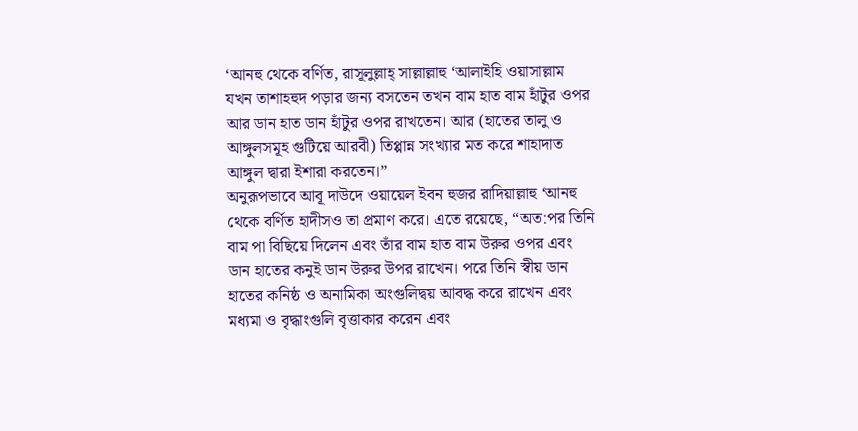‘আনহু থেকে বর্ণিত, রাসূলুল্লাহ্ সাল্লাল্লাহু ‘আলাইহি ওয়াসাল্লাম যখন তাশাহহুদ পড়ার জন্য বসতেন তখন বাম হাত বাম হাঁটুর ওপর আর ডান হাত ডান হাঁটুর ওপর রাখতেন। আর (হাতের তালু ও আঙ্গুলসমূহ গুটিয়ে আরবী) তিপ্পান্ন সংখ্যার মত করে শাহাদাত আঙ্গুল দ্বারা ইশারা করতেন।”
অনুরূপভাবে আবূ দাউদে ওয়ায়েল ইবন হুজর রাদিয়াল্লাহু ‘আনহু থেকে বর্ণিত হাদীসও তা প্রমাণ করে। এতে রয়েছে, “অত:পর তিনি বাম পা বিছিয়ে দিলেন এবং তাঁর বাম হাত বাম উরুর ওপর এবং ডান হাতের কনুই ডান উরুর উপর রাখেন। পরে তিনি স্বীয় ডান হাতের কনিষ্ঠ ও অনামিকা অংগুলিদ্বয় আবদ্ধ করে রাখেন এবং মধ্যমা ও বৃদ্ধাংগুলি বৃত্তাকার করেন এবং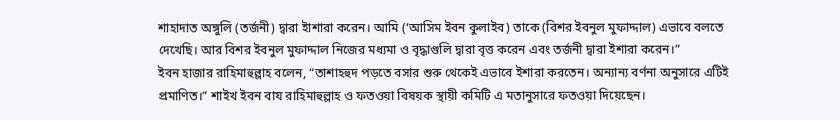শাহাদাত অঙ্গুলি (তর্জনী) দ্বারা ইাশারা করেন। আমি (‘আসিম ইবন কুলাইব) তাকে (বিশর ইবনুল মুফাদ্দাল) এভাবে বলতে দেখেছি। আর বিশর ইবনুল মুফাদ্দাল নিজের মধ্যমা ও বৃদ্ধাগুলি দ্বারা বৃত্ত করেন এবং তর্জনী দ্বারা ইশারা করেন।”
ইবন হাজার রাহিমাহুল্লাহ বলেন, “তাশাহহুদ পড়তে বসার শুরু থেকেই এভাবে ইশারা করতেন। অন্যান্য বর্ণনা অনুসারে এটিই প্রমাণিত।” শাইখ ইবন বায রাহিমাহুল্লাহ ও ফতওয়া বিষয়ক স্থায়ী কমিটি এ মতানুসারে ফতওয়া দিয়েছেন।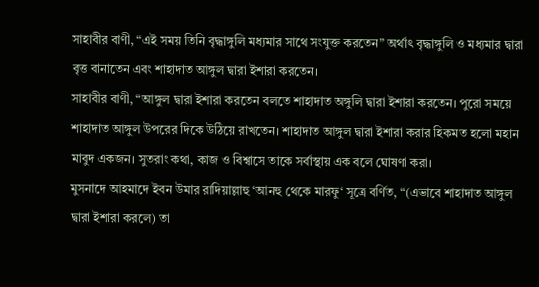সাহাবীর বাণী, “এই সময় তিনি বৃদ্ধাঙ্গুলি মধ্যমার সাথে সংযুক্ত করতেন” অর্থাৎ বৃদ্ধাঙ্গুলি ও মধ্যমার দ্বারা বৃত্ত বানাতেন এবং শাহাদাত আঙ্গুল দ্বারা ইশারা করতেন।
সাহাবীর বাণী, “আঙ্গুল দ্বারা ইশারা করতেন বলতে শাহাদাত অঙ্গুলি দ্বারা ইশারা করতেন। পুরো সময়ে শাহাদাত আঙ্গুল উপরের দিকে উঠিয়ে রাখতেন। শাহাদাত আঙ্গুল দ্বারা ইশারা করার হিকমত হলো মহান মাবুদ একজন। সুতরাং কথা, কাজ ও বিশ্বাসে তাকে সর্বাস্থায় এক বলে ঘোষণা করা।
মুসনাদে আহমাদে ইবন উমার রাদিয়াল্লাহু ‘আনহু থেকে মারফু‘ সূত্রে বর্ণিত, “(এভাবে শাহাদাত আঙ্গুল দ্বারা ইশারা করলে) তা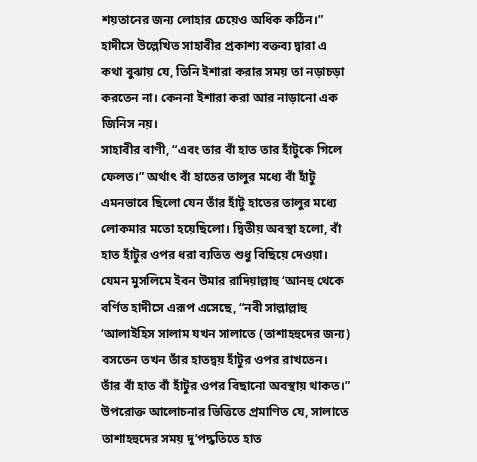শয়তানের জন্য লোহার চেয়েও অধিক কঠিন।”
হাদীসে উল্লেখিত সাহাবীর প্রকাশ্য বক্তব্য দ্বারা এ কথা বুঝায় যে, তিনি ইশারা করার সময় তা নড়াচড়া করতেন না। কেননা ইশারা করা আর নাড়ানো এক জিনিস নয়।
সাহাবীর বাণী, “এবং তার বাঁ হাত তার হাঁটুকে গিলে ফেলত।” অর্থাৎ বাঁ হাতের তালুর মধ্যে বাঁ হাঁটু এমনভাবে ছিলো যেন তাঁর হাঁটু হাতের তালুর মধ্যে লোকমার মতো হয়েছিলো। দ্বিতীয় অবস্থা হলো, বাঁ হাত হাঁটুর ওপর ধরা ব্যতিত শুধু বিছিয়ে দেওয়া। যেমন মুসলিমে ইবন উমার রাদিয়াল্লাহু ‘আনহু থেকে বর্ণিত হাদীসে এরূপ এসেছে, “নবী সাল্লাল্লাহু ‘আলাইহিস সালাম যখন সালাতে (তাশাহহুদের জন্য) বসতেন তখন তাঁর হাতদ্বয় হাঁটুর ওপর রাখতেন। তাঁর বাঁ হাত বাঁ হাঁটুর ওপর বিছানো অবস্থায় থাকত।” উপরোক্ত আলোচনার ভিত্তিতে প্রমাণিত যে, সালাতে তাশাহহুদের সময় দু’পদ্ধতিতে হাত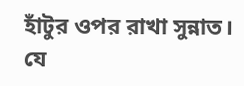হাঁটুর ওপর রাখা সুন্নাত। যে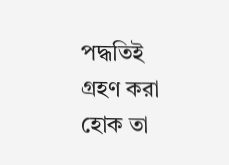পদ্ধতিই গ্রহণ করা হোক তা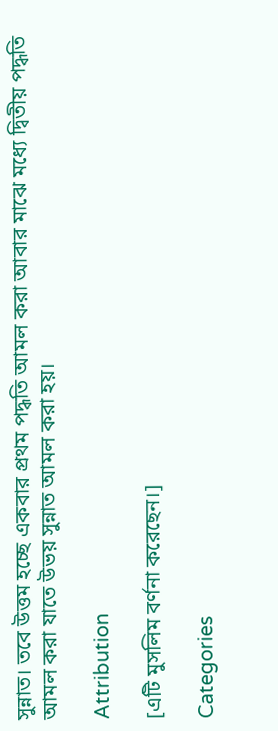সুন্নাত। তবে উত্তম হচ্ছে একবার প্রথম পদ্ধতি আমল করা আবার মাঝে মধ্যে দ্বিতীয় পদ্ধতি আমল করা যাতে উভয় সুন্নাত আমল করা হয়।

Attribution

[এটি মুসলিম বর্ণনা করেছেন।]

Categories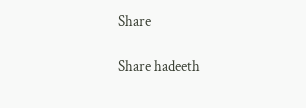Share

Share hadeeth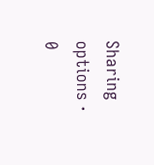Sharing options · 0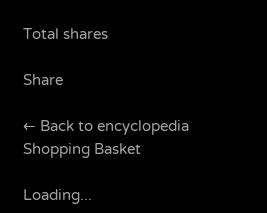Total shares

Share

← Back to encyclopedia
Shopping Basket

Loading...